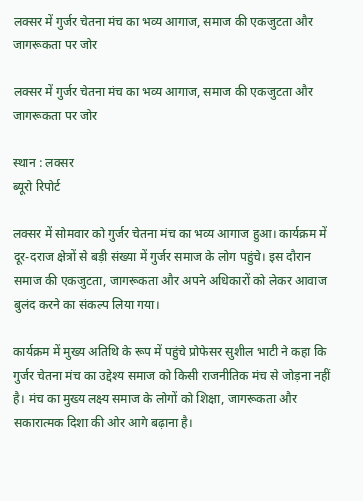लक्सर में गुर्जर चेतना मंच का भव्य आगाज, समाज की एकजुटता और जागरूकता पर जोर

लक्सर में गुर्जर चेतना मंच का भव्य आगाज, समाज की एकजुटता और जागरूकता पर जोर

स्थान : लक्सर
ब्यूरो रिपोर्ट

लक्सर में सोमवार को गुर्जर चेतना मंच का भव्य आगाज हुआ। कार्यक्रम में दूर-दराज क्षेत्रों से बड़ी संख्या में गुर्जर समाज के लोग पहुंचे। इस दौरान समाज की एकजुटता, जागरूकता और अपने अधिकारों को लेकर आवाज बुलंद करने का संकल्प लिया गया।

कार्यक्रम में मुख्य अतिथि के रूप में पहुंचे प्रोफेसर सुशील भाटी ने कहा कि गुर्जर चेतना मंच का उद्देश्य समाज को किसी राजनीतिक मंच से जोड़ना नहीं है। मंच का मुख्य लक्ष्य समाज के लोगों को शिक्षा, जागरूकता और सकारात्मक दिशा की ओर आगे बढ़ाना है।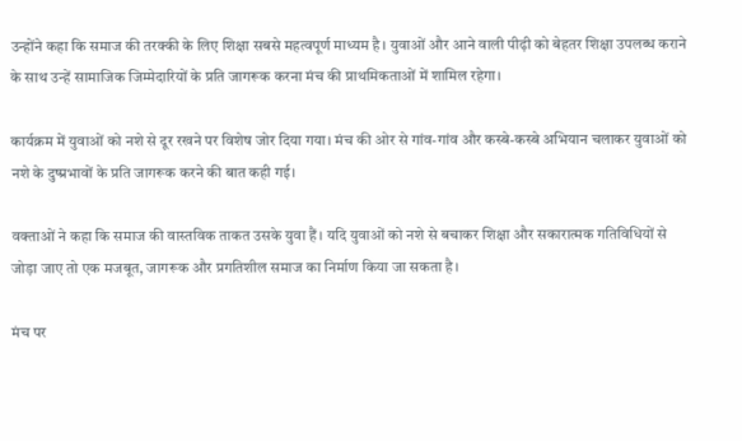उन्होंने कहा कि समाज की तरक्की के लिए शिक्षा सबसे महत्वपूर्ण माध्यम है। युवाओं और आने वाली पीढ़ी को बेहतर शिक्षा उपलब्ध कराने के साथ उन्हें सामाजिक जिम्मेदारियों के प्रति जागरूक करना मंच की प्राथमिकताओं में शामिल रहेगा।

कार्यक्रम में युवाओं को नशे से दूर रखने पर विशेष जोर दिया गया। मंच की ओर से गांव-गांव और कस्बे-कस्बे अभियान चलाकर युवाओं को नशे के दुष्प्रभावों के प्रति जागरूक करने की बात कही गई।

वक्ताओं ने कहा कि समाज की वास्तविक ताकत उसके युवा हैं। यदि युवाओं को नशे से बचाकर शिक्षा और सकारात्मक गतिविधियों से जोड़ा जाए तो एक मजबूत, जागरूक और प्रगतिशील समाज का निर्माण किया जा सकता है।

मंच पर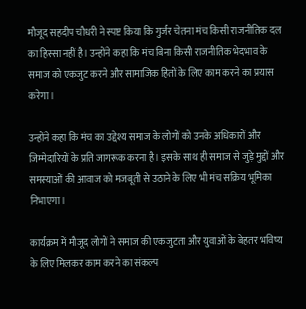मौजूद सहदीप चौधरी ने स्पष्ट किया कि गुर्जर चेतना मंच किसी राजनीतिक दल का हिस्सा नहीं है। उन्होंने कहा कि मंच बिना किसी राजनीतिक भेदभाव के समाज को एकजुट करने और सामाजिक हितों के लिए काम करने का प्रयास करेगा।

उन्होंने कहा कि मंच का उद्देश्य समाज के लोगों को उनके अधिकारों और जिम्मेदारियों के प्रति जागरूक करना है। इसके साथ ही समाज से जुड़े मुद्दों और समस्याओं की आवाज को मजबूती से उठाने के लिए भी मंच सक्रिय भूमिका निभाएगा।

कार्यक्रम में मौजूद लोगों ने समाज की एकजुटता और युवाओं के बेहतर भविष्य के लिए मिलकर काम करने का संकल्प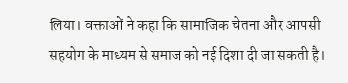लिया। वक्ताओं ने कहा कि सामाजिक चेतना और आपसी सहयोग के माध्यम से समाज को नई दिशा दी जा सकती है।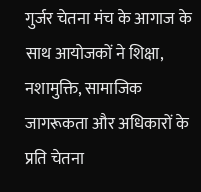गुर्जर चेतना मंच के आगाज के साथ आयोजकों ने शिक्षा, नशामुक्ति, सामाजिक जागरूकता और अधिकारों के प्रति चेतना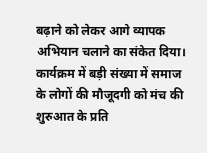बढ़ाने को लेकर आगे व्यापक अभियान चलाने का संकेत दिया। कार्यक्रम में बड़ी संख्या में समाज के लोगों की मौजूदगी को मंच की शुरुआत के प्रति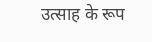उत्साह के रूप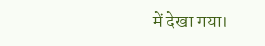में देखा गया।